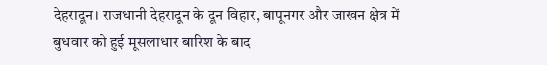देहरादून। राजधानी देहरादून के दून विहार, बापूनगर और जाखन क्षेत्र में बुधवार को हुई मूसलाधार बारिश के बाद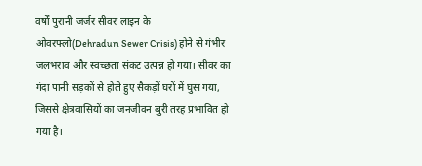वर्षों पुरानी जर्जर सीवर लाइन के ओवरफ्लो(Dehradun Sewer Crisis) होने से गंभीर जलभराव और स्वच्छता संकट उत्पन्न हो गया। सीवर का गंदा पानी सड़कों से होते हुए सैकड़ों घरों में घुस गया, जिससे क्षेत्रवासियों का जनजीवन बुरी तरह प्रभावित हो गया है।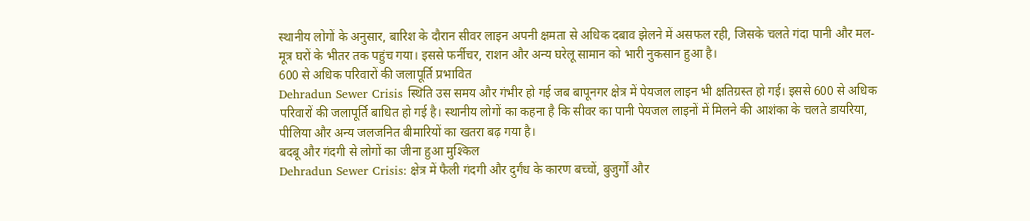स्थानीय लोगों के अनुसार, बारिश के दौरान सीवर लाइन अपनी क्षमता से अधिक दबाव झेलने में असफल रही, जिसके चलते गंदा पानी और मल-मूत्र घरों के भीतर तक पहुंच गया। इससे फर्नीचर, राशन और अन्य घरेलू सामान को भारी नुकसान हुआ है।
600 से अधिक परिवारों की जलापूर्ति प्रभावित
Dehradun Sewer Crisis स्थिति उस समय और गंभीर हो गई जब बापूनगर क्षेत्र में पेयजल लाइन भी क्षतिग्रस्त हो गई। इससे 600 से अधिक परिवारों की जलापूर्ति बाधित हो गई है। स्थानीय लोगों का कहना है कि सीवर का पानी पेयजल लाइनों में मिलने की आशंका के चलते डायरिया, पीलिया और अन्य जलजनित बीमारियों का खतरा बढ़ गया है।
बदबू और गंदगी से लोगों का जीना हुआ मुश्किल
Dehradun Sewer Crisis: क्षेत्र में फैली गंदगी और दुर्गंध के कारण बच्चों, बुजुर्गों और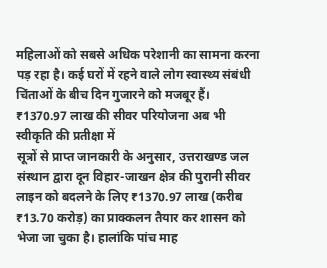महिलाओं को सबसे अधिक परेशानी का सामना करना पड़ रहा है। कई घरों में रहने वाले लोग स्वास्थ्य संबंधी चिंताओं के बीच दिन गुजारने को मजबूर हैं।
₹1370.97 लाख की सीवर परियोजना अब भी स्वीकृति की प्रतीक्षा में
सूत्रों से प्राप्त जानकारी के अनुसार, उत्तराखण्ड जल संस्थान द्वारा दून विहार-जाखन क्षेत्र की पुरानी सीवर लाइन को बदलने के लिए ₹1370.97 लाख (करीब ₹13.70 करोड़) का प्राक्कलन तैयार कर शासन को भेजा जा चुका है। हालांकि पांच माह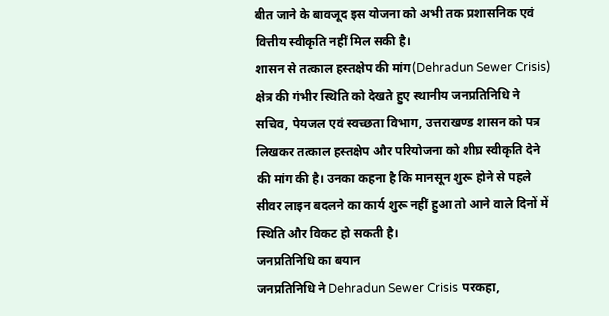बीत जाने के बावजूद इस योजना को अभी तक प्रशासनिक एवं वित्तीय स्वीकृति नहीं मिल सकी है।
शासन से तत्काल हस्तक्षेप की मांग(Dehradun Sewer Crisis)
क्षेत्र की गंभीर स्थिति को देखते हुए स्थानीय जनप्रतिनिधि ने सचिव, पेयजल एवं स्वच्छता विभाग, उत्तराखण्ड शासन को पत्र लिखकर तत्काल हस्तक्षेप और परियोजना को शीघ्र स्वीकृति देने की मांग की है। उनका कहना है कि मानसून शुरू होने से पहले सीवर लाइन बदलने का कार्य शुरू नहीं हुआ तो आने वाले दिनों में स्थिति और विकट हो सकती है।
जनप्रतिनिधि का बयान
जनप्रतिनिधि ने Dehradun Sewer Crisis परकहा,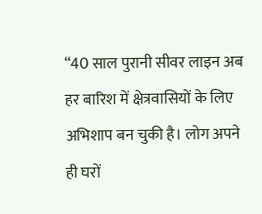“40 साल पुरानी सीवर लाइन अब हर बारिश में क्षेत्रवासियों के लिए अभिशाप बन चुकी है। लोग अपने ही घरों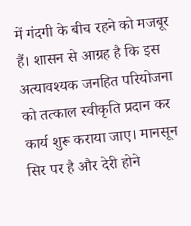में गंदगी के बीच रहने को मजबूर हैं। शासन से आग्रह है कि इस अत्यावश्यक जनहित परियोजना को तत्काल स्वीकृति प्रदान कर कार्य शुरू कराया जाए। मानसून सिर पर है और देरी होने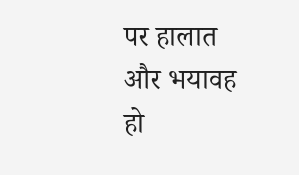पर हालात और भयावह हो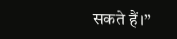सकते हैं।”